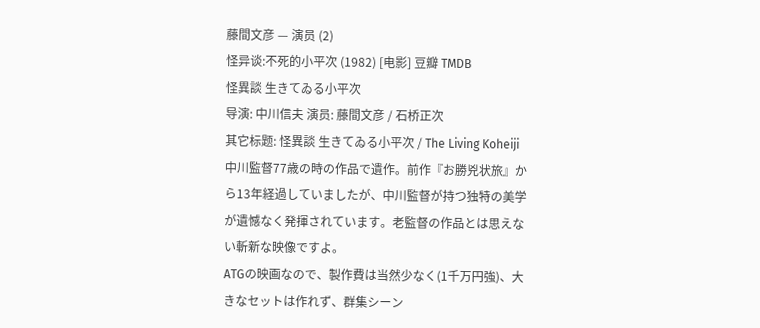藤間文彦 — 演员 (2)
怪异谈:不死的小平次 (1982) [电影] 豆瓣 TMDB
怪異談 生きてゐる小平次
导演: 中川信夫 演员: 藤間文彦 / 石桥正次
其它标题: 怪異談 生きてゐる小平次 / The Living Koheiji
中川監督77歳の時の作品で遺作。前作『お勝兇状旅』から13年経過していましたが、中川監督が持つ独特の美学が遺憾なく発揮されています。老監督の作品とは思えない斬新な映像ですよ。
ATGの映画なので、製作費は当然少なく(1千万円強)、大きなセットは作れず、群集シーン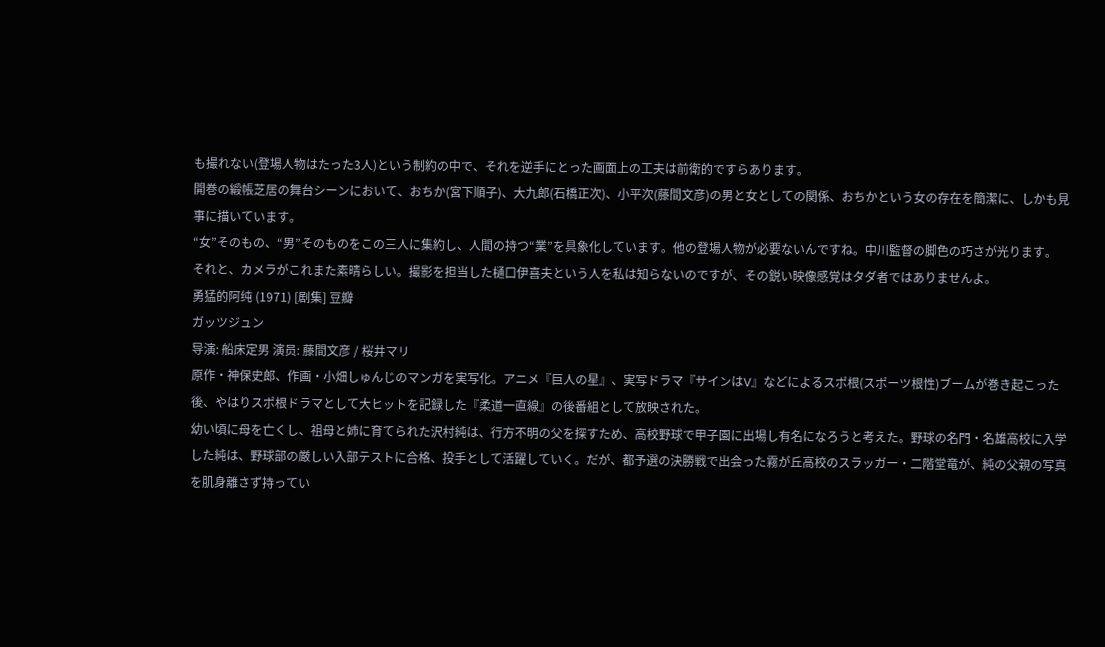も撮れない(登場人物はたった3人)という制約の中で、それを逆手にとった画面上の工夫は前衛的ですらあります。
開巻の緞帳芝居の舞台シーンにおいて、おちか(宮下順子)、大九郎(石橋正次)、小平次(藤間文彦)の男と女としての関係、おちかという女の存在を簡潔に、しかも見事に描いています。
“女”そのもの、“男”そのものをこの三人に集約し、人間の持つ“業”を具象化しています。他の登場人物が必要ないんですね。中川監督の脚色の巧さが光ります。
それと、カメラがこれまた素晴らしい。撮影を担当した樋口伊喜夫という人を私は知らないのですが、その鋭い映像感覚はタダ者ではありませんよ。
勇猛的阿纯 (1971) [剧集] 豆瓣
ガッツジュン
导演: 船床定男 演员: 藤間文彦 / 桜井マリ
原作・神保史郎、作画・小畑しゅんじのマンガを実写化。アニメ『巨人の星』、実写ドラマ『サインはV』などによるスポ根(スポーツ根性)ブームが巻き起こった後、やはりスポ根ドラマとして大ヒットを記録した『柔道一直線』の後番組として放映された。
幼い頃に母を亡くし、祖母と姉に育てられた沢村純は、行方不明の父を探すため、高校野球で甲子園に出場し有名になろうと考えた。野球の名門・名雄高校に入学した純は、野球部の厳しい入部テストに合格、投手として活躍していく。だが、都予選の決勝戦で出会った霧が丘高校のスラッガー・二階堂竜が、純の父親の写真を肌身離さず持ってい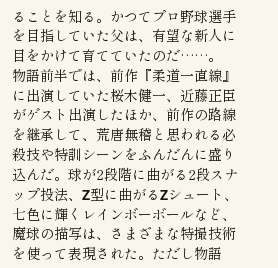ることを知る。かつてプロ野球選手を目指していた父は、有望な新人に目をかけて育てていたのだ……。
物語前半では、前作『柔道一直線』に出演していた桜木健一、近藤正臣がゲスト出演したほか、前作の路線を継承して、荒唐無稽と思われる必殺技や特訓シーンをふんだんに盛り込んだ。球が2段階に曲がる2段スナップ投法、Z型に曲がるZシュート、七色に輝くレインボーボールなど、魔球の描写は、さまざまな特撮技術を使って表現された。ただし物語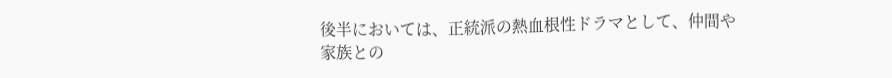後半においては、正統派の熱血根性ドラマとして、仲間や家族との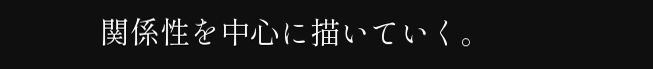関係性を中心に描いていく。